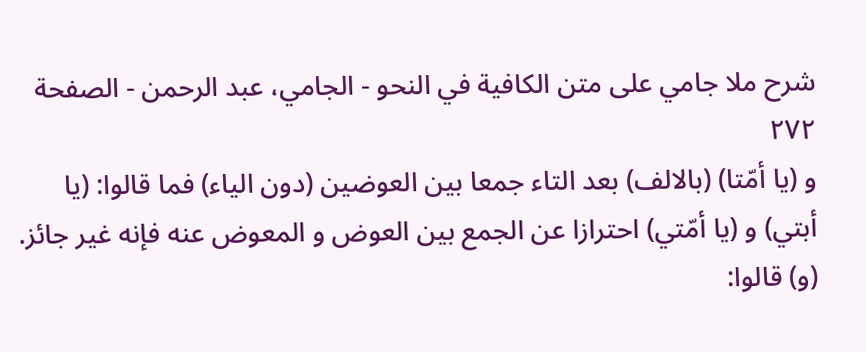شرح ملا جامي على متن الكافية في النحو - الجامي، عبد الرحمن - الصفحة ٢٧٢
و (يا أمّتا) (بالالف) بعد التاء جمعا بين العوضين (دون الياء) فما قالوا: (يا أبتي) و (يا أمّتي) احترازا عن الجمع بين العوض و المعوض عنه فإنه غير جائز.
(و) قالوا: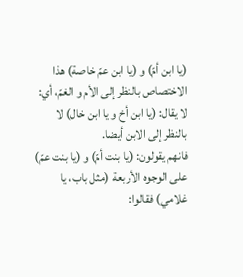(يا ابن أمّ) و (يا ابن عمّ خاصة) هذا الاختصاص بالنظر إلى الأم و الغمّ، أي: لا يقال: (يا ابن أخ و يا ابن خال) لا بالنظر إلى الابن أيضا.
فانهم يقولون: (يا بنت أمّ) و (يا بنت عمّ) على الوجوه الأربعة (مثل باب، يا غلامي) فقالوا: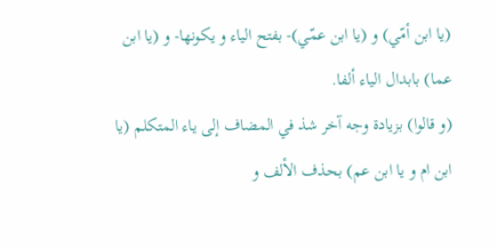(يا ابن أمّي) و (يا ابن عمّي)- بفتح الياء و يكونها- و (يا ابن عما) بابدال الياء ألفا.
(و قالوا) بزيادة وجه آخر شذ في المضاف إلى ياء المتكلم (يا ابن ام و يا ابن عم) بحذف الألف و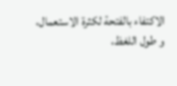الاكتفاء بالفتحة لكثرة الاستعمال، و طول اللغظ،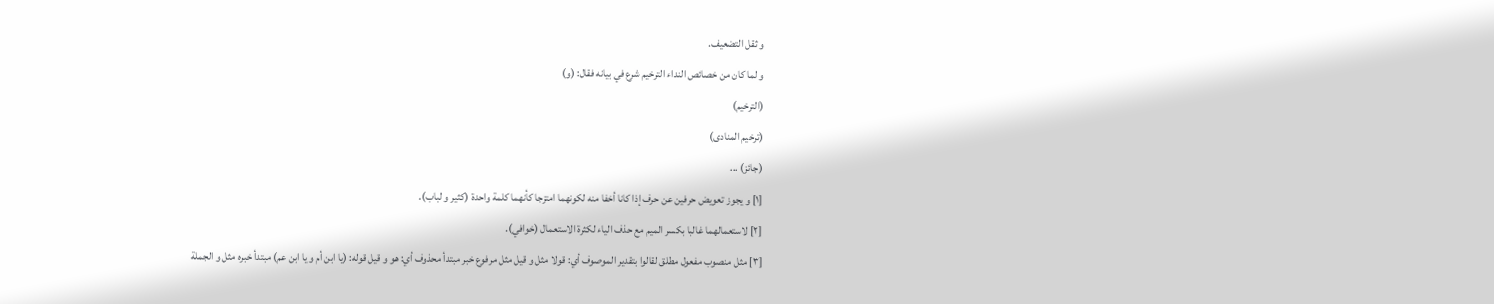و ثقل التضعيف.
و لما كان من خصائص النداء الترخيم شرع في بيانه فقال: (و)
(الترخيم)
(ترخيم المنادى)
(جائز) ...
[١] و يجوز تعويض حرفين عن حرف إذا كانا أخفا منه لكونهما امتزجا كأنهما كلمة واحدة (كثير و لباب).
[٢] لاستعمالهما غالبا بكسر الميم مع حذف الياء لكثرة الاستعمال (خوافي).
[٣] مثل منصوب مفعول مطلق لقالوا بتقدير الموصوف أي: قولا مثل و قيل مثل مرفوع خبر مبتدأ محذوف أي: هو و قيل قوله: (يا ابن أم و يا ابن عم) مبتدأ خبره مثل و الجملة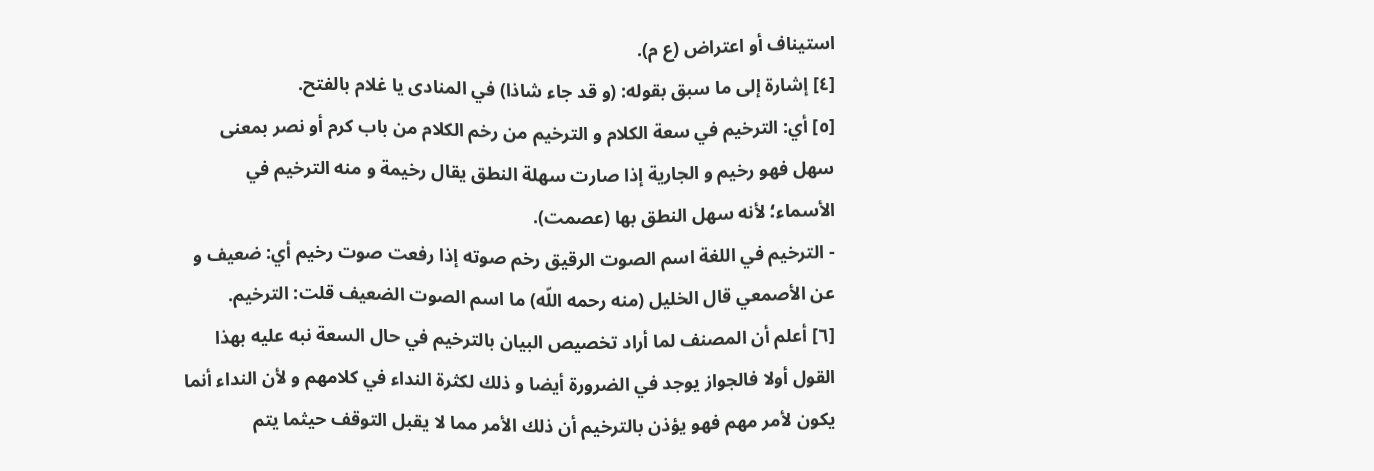استيناف أو اعتراض (ع م).
[٤] إشارة إلى ما سبق بقوله: (و قد جاء شاذا) في المنادى يا غلام بالفتح.
[٥] أي: الترخيم في سعة الكلام و الترخيم من رخم الكلام من باب كرم أو نصر بمعنى سهل فهو رخيم و الجارية إذا صارت سهلة النطق يقال رخيمة و منه الترخيم في الأسماء؛ لأنه سهل النطق بها (عصمت).
- الترخيم في اللغة اسم الصوت الرقيق رخم صوته إذا رفعت صوت رخيم أي: ضعيف و عن الأصمعي قال الخليل (منه رحمه اللّه) ما اسم الصوت الضعيف قلت: الترخيم.
[٦] أعلم أن المصنف لما أراد تخصيص البيان بالترخيم في حال السعة نبه عليه بهذا القول أولا فالجواز يوجد في الضرورة أيضا و ذلك لكثرة النداء في كلامهم و لأن النداء أنما يكون لأمر مهم فهو يؤذن بالترخيم أن ذلك الأمر مما لا يقبل التوقف حيثما يتم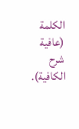الكلمة (عافية شرح الكافية).